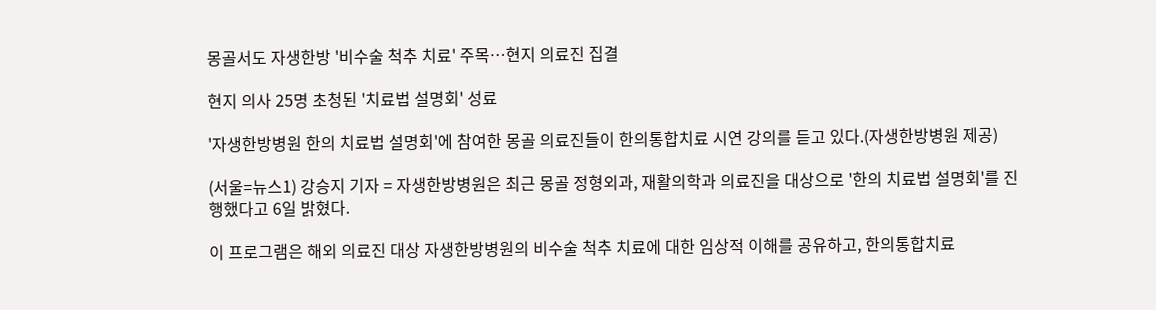몽골서도 자생한방 '비수술 척추 치료' 주목…현지 의료진 집결

현지 의사 25명 초청된 '치료법 설명회' 성료

'자생한방병원 한의 치료법 설명회'에 참여한 몽골 의료진들이 한의통합치료 시연 강의를 듣고 있다.(자생한방병원 제공)

(서울=뉴스1) 강승지 기자 = 자생한방병원은 최근 몽골 정형외과, 재활의학과 의료진을 대상으로 '한의 치료법 설명회'를 진행했다고 6일 밝혔다.

이 프로그램은 해외 의료진 대상 자생한방병원의 비수술 척추 치료에 대한 임상적 이해를 공유하고, 한의통합치료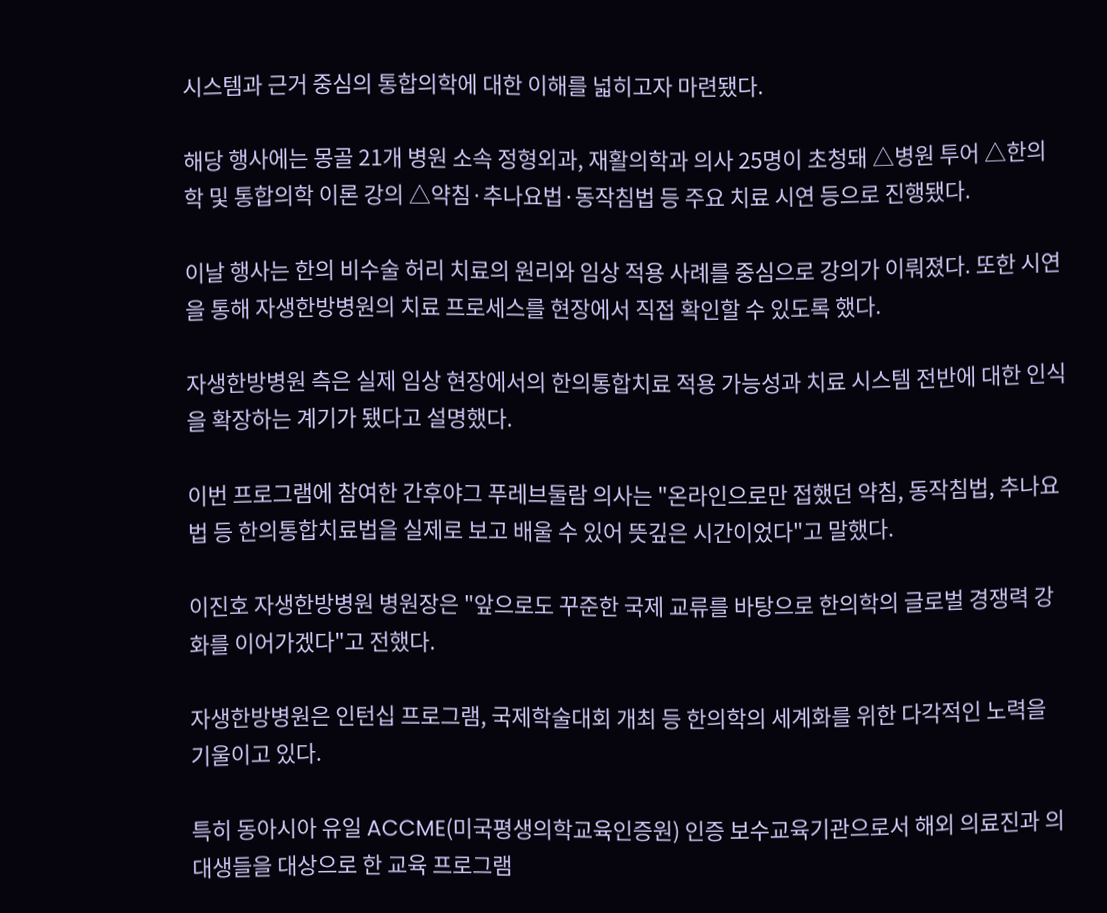시스템과 근거 중심의 통합의학에 대한 이해를 넓히고자 마련됐다.

해당 행사에는 몽골 21개 병원 소속 정형외과, 재활의학과 의사 25명이 초청돼 △병원 투어 △한의학 및 통합의학 이론 강의 △약침·추나요법·동작침법 등 주요 치료 시연 등으로 진행됐다.

이날 행사는 한의 비수술 허리 치료의 원리와 임상 적용 사례를 중심으로 강의가 이뤄졌다. 또한 시연을 통해 자생한방병원의 치료 프로세스를 현장에서 직접 확인할 수 있도록 했다.

자생한방병원 측은 실제 임상 현장에서의 한의통합치료 적용 가능성과 치료 시스템 전반에 대한 인식을 확장하는 계기가 됐다고 설명했다.

이번 프로그램에 참여한 간후야그 푸레브둘람 의사는 "온라인으로만 접했던 약침, 동작침법, 추나요법 등 한의통합치료법을 실제로 보고 배울 수 있어 뜻깊은 시간이었다"고 말했다.

이진호 자생한방병원 병원장은 "앞으로도 꾸준한 국제 교류를 바탕으로 한의학의 글로벌 경쟁력 강화를 이어가겠다"고 전했다.

자생한방병원은 인턴십 프로그램, 국제학술대회 개최 등 한의학의 세계화를 위한 다각적인 노력을 기울이고 있다.

특히 동아시아 유일 ACCME(미국평생의학교육인증원) 인증 보수교육기관으로서 해외 의료진과 의대생들을 대상으로 한 교육 프로그램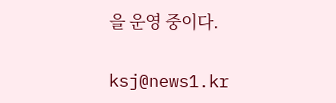을 운영 중이다.

ksj@news1.kr